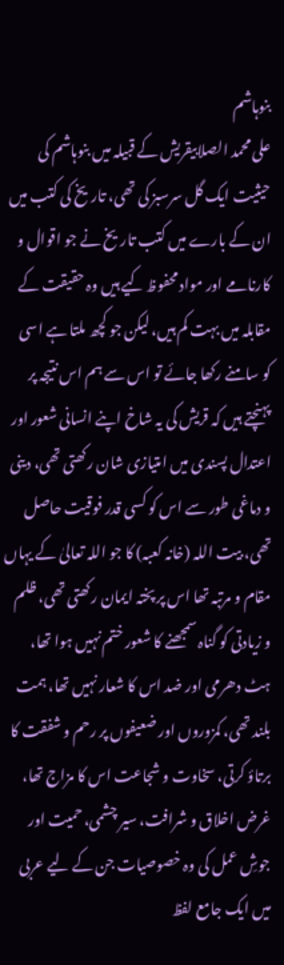بنوہاشم
علی محمد الصلابیقریش کے قبیلہ میں بنوہاشم کی حیثیت ایک گل سرسبز کی تھی، تاریخ کی کتب میں ان کے بارے میں کتب تاریخ نے جو اقوال و کارنامے اور مواد محفوظ کیے ہیں وہ حقیقت کے مقابلہ میں بہت کم ہیں، لیکن جو کچھ ملتا ہے اسی کو سامنے رکھا جائے تو اس سے ہم اس نتیجہ پر پہنچتے ہیں کہ قریش کی یہ شاخ اپنے انسانی شعور اور اعتدال پسندی میں امتیازی شان رکھتی تھی، دینی و دماغی طور سے اس کو کسی قدر فوقیت حاصل تھی، بیت اللہ (خانہ کعبہ) کا جو اللہ تعالیٰ کے یہاں مقام و مرتبہ تھا اس پر پختہ ایمان رکھتی تھی، ظلم و زیادتی کو گناہ سمجھنے کا شعور ختم نہیں ہوا تھا، ہٹ دھرمی اور ضد اس کا شعار نہیں تھا، ہمت بلند تھی، کمزوروں اور ضعیفوں پر رحم و شفقت کا برتاؤ کرتی، سخاوت و شجاعت اس کا مزاج تھا، غرض اخلاق و شرافت، سیر چشمی، حمیت اور جوشِ عمل کی وہ خصوصیات جن کے لیے عربی میں ایک جامع لفظ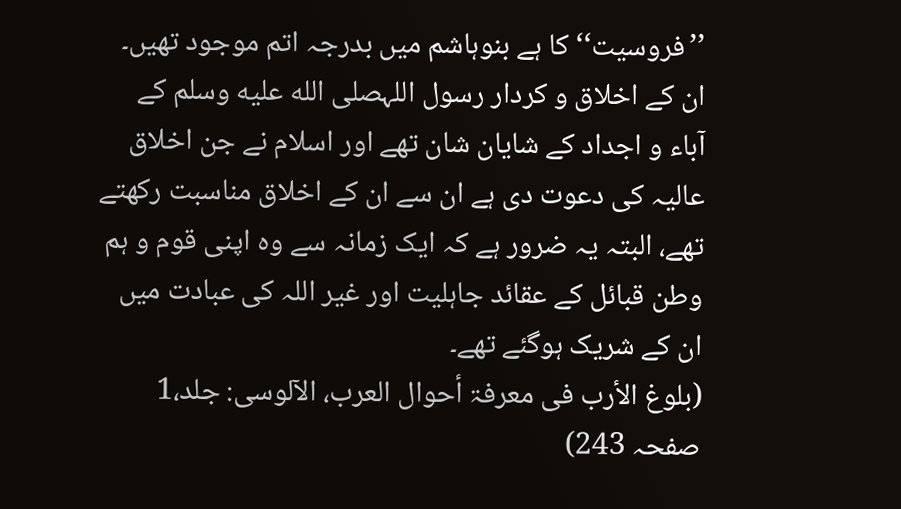’’فروسیت‘‘ کا ہے بنوہاشم میں بدرجہ اتم موجود تھیں۔
ان کے اخلاق و کردار رسول اللہصلى الله عليه وسلم کے آباء و اجداد کے شایان شان تھے اور اسلام نے جن اخلاق عالیہ کی دعوت دی ہے ان سے ان کے اخلاق مناسبت رکھتے تھے، البتہ یہ ضرور ہے کہ ایک زمانہ سے وہ اپنی قوم و ہم وطن قبائل کے عقائد جاہلیت اور غیر اللہ کی عبادت میں ان کے شریک ہوگئے تھے۔
(بلوغ الأرب فی معرفۃ أحوال العرب، الآلوسی: جلد،1 صفحہ 243)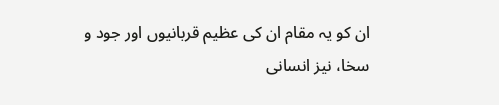ان کو یہ مقام ان کی عظیم قربانیوں اور جود و سخا، نیز انسانی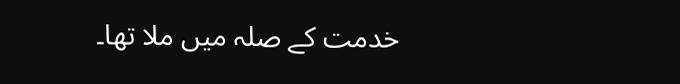خدمت کے صلہ میں ملا تھا۔